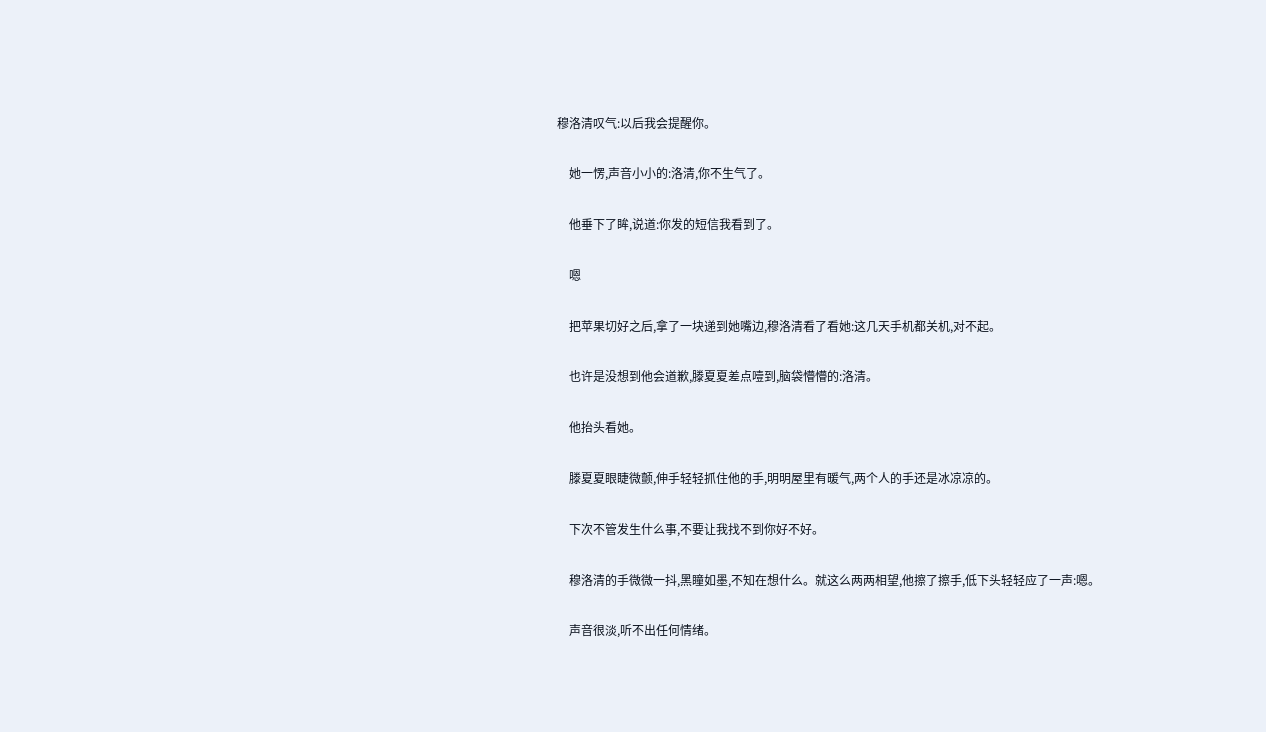穆洛清叹气:以后我会提醒你。

    她一愣,声音小小的:洛清,你不生气了。

    他垂下了眸,说道:你发的短信我看到了。

    嗯

    把苹果切好之后,拿了一块递到她嘴边,穆洛清看了看她:这几天手机都关机,对不起。

    也许是没想到他会道歉,滕夏夏差点噎到,脑袋懵懵的:洛清。

    他抬头看她。

    滕夏夏眼睫微颤,伸手轻轻抓住他的手,明明屋里有暖气,两个人的手还是冰凉凉的。

    下次不管发生什么事,不要让我找不到你好不好。

    穆洛清的手微微一抖,黑瞳如墨,不知在想什么。就这么两两相望,他擦了擦手,低下头轻轻应了一声:嗯。

    声音很淡,听不出任何情绪。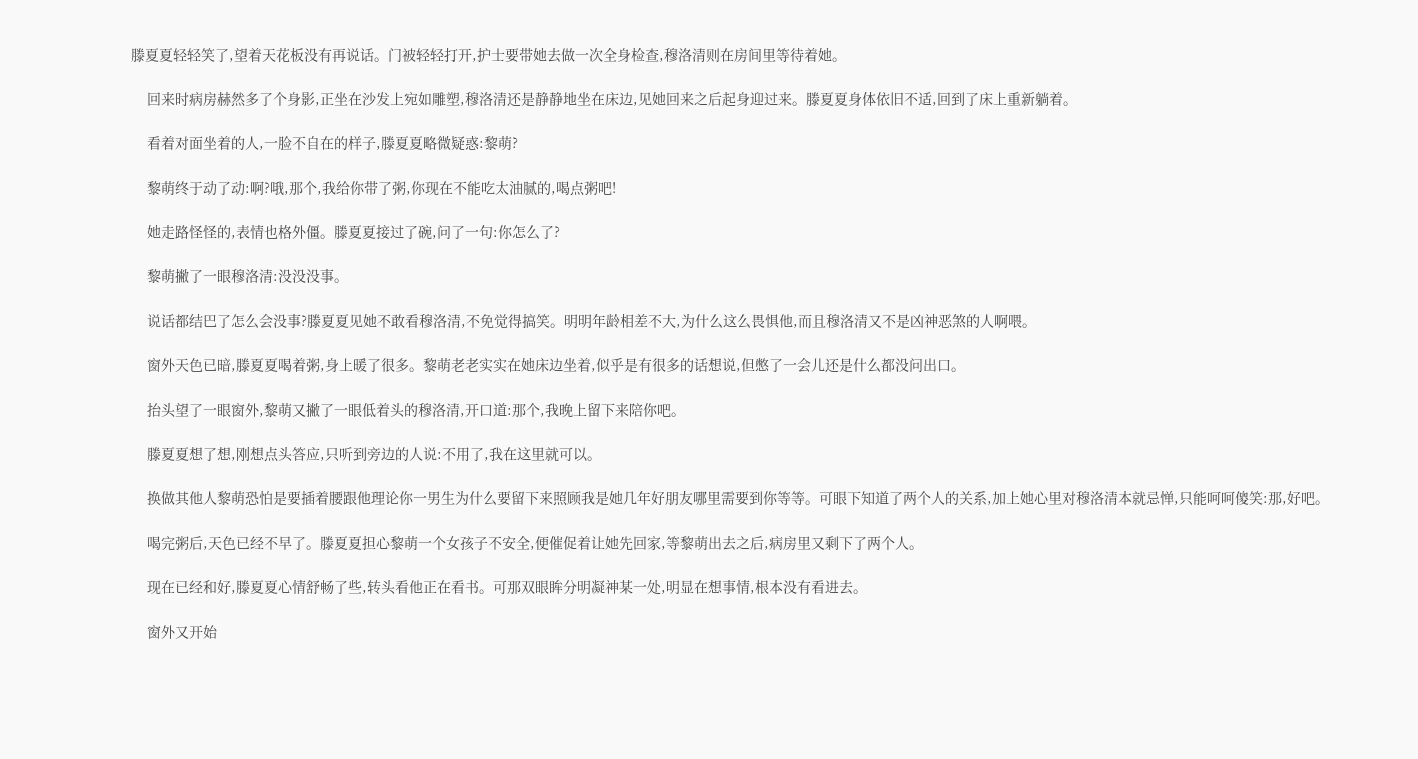滕夏夏轻轻笑了,望着天花板没有再说话。门被轻轻打开,护士要带她去做一次全身检查,穆洛清则在房间里等待着她。

    回来时病房赫然多了个身影,正坐在沙发上宛如雕塑,穆洛清还是静静地坐在床边,见她回来之后起身迎过来。滕夏夏身体依旧不适,回到了床上重新躺着。

    看着对面坐着的人,一脸不自在的样子,滕夏夏略微疑惑:黎萌?

    黎萌终于动了动:啊?哦,那个,我给你带了粥,你现在不能吃太油腻的,喝点粥吧!

    她走路怪怪的,表情也格外僵。滕夏夏接过了碗,问了一句:你怎么了?

    黎萌撇了一眼穆洛清:没没没事。

    说话都结巴了怎么会没事?滕夏夏见她不敢看穆洛清,不免觉得搞笑。明明年龄相差不大,为什么这么畏惧他,而且穆洛清又不是凶神恶煞的人啊喂。

    窗外天色已暗,滕夏夏喝着粥,身上暖了很多。黎萌老老实实在她床边坐着,似乎是有很多的话想说,但憋了一会儿还是什么都没问出口。

    抬头望了一眼窗外,黎萌又撇了一眼低着头的穆洛清,开口道:那个,我晚上留下来陪你吧。

    滕夏夏想了想,刚想点头答应,只听到旁边的人说:不用了,我在这里就可以。

    换做其他人黎萌恐怕是要插着腰跟他理论你一男生为什么要留下来照顾我是她几年好朋友哪里需要到你等等。可眼下知道了两个人的关系,加上她心里对穆洛清本就忌惮,只能呵呵傻笑:那,好吧。

    喝完粥后,天色已经不早了。滕夏夏担心黎萌一个女孩子不安全,便催促着让她先回家,等黎萌出去之后,病房里又剩下了两个人。

    现在已经和好,滕夏夏心情舒畅了些,转头看他正在看书。可那双眼眸分明凝神某一处,明显在想事情,根本没有看进去。

    窗外又开始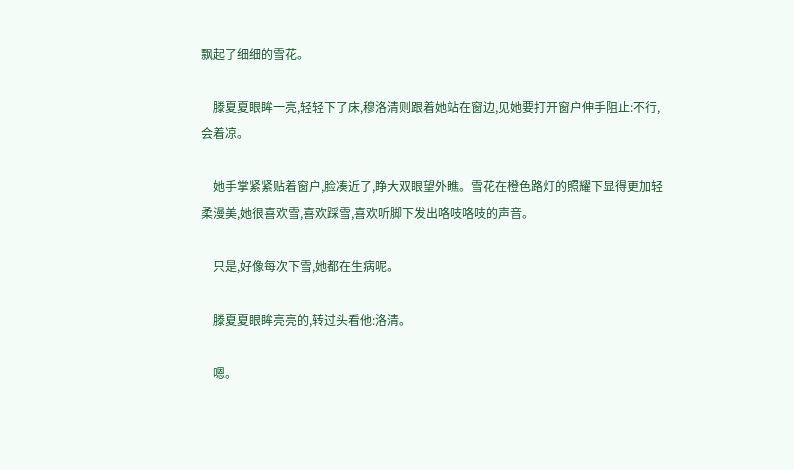飘起了细细的雪花。

    滕夏夏眼眸一亮,轻轻下了床,穆洛清则跟着她站在窗边,见她要打开窗户伸手阻止:不行,会着凉。

    她手掌紧紧贴着窗户,脸凑近了,睁大双眼望外瞧。雪花在橙色路灯的照耀下显得更加轻柔漫美,她很喜欢雪,喜欢踩雪,喜欢听脚下发出咯吱咯吱的声音。

    只是,好像每次下雪,她都在生病呢。

    滕夏夏眼眸亮亮的,转过头看他:洛清。

    嗯。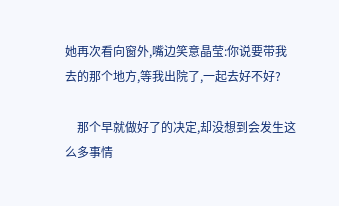她再次看向窗外,嘴边笑意晶莹:你说要带我去的那个地方,等我出院了,一起去好不好?

    那个早就做好了的决定,却没想到会发生这么多事情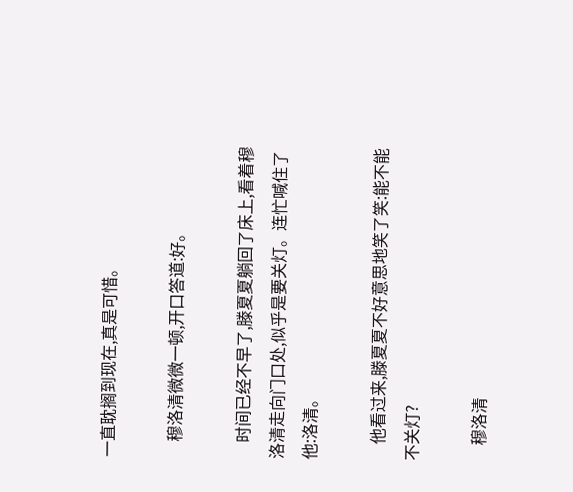一直耽搁到现在,真是可惜。

    穆洛清微微一顿,开口答道:好。

    时间已经不早了,滕夏夏躺回了床上,看着穆洛清走向门口处,似乎是要关灯。连忙喊住了他:洛清。

    他看过来,滕夏夏不好意思地笑了笑:能不能不关灯?

    穆洛清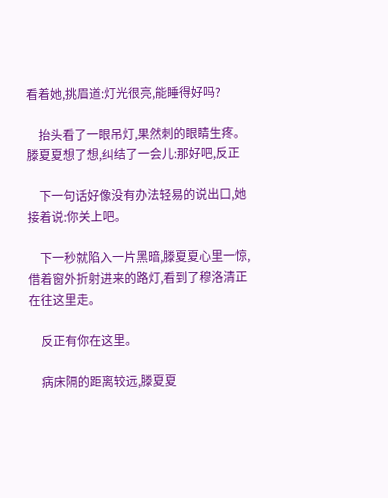看着她,挑眉道:灯光很亮,能睡得好吗?

    抬头看了一眼吊灯,果然刺的眼睛生疼。滕夏夏想了想,纠结了一会儿:那好吧,反正

    下一句话好像没有办法轻易的说出口,她接着说:你关上吧。

    下一秒就陷入一片黑暗,滕夏夏心里一惊,借着窗外折射进来的路灯,看到了穆洛清正在往这里走。

    反正有你在这里。

    病床隔的距离较远,滕夏夏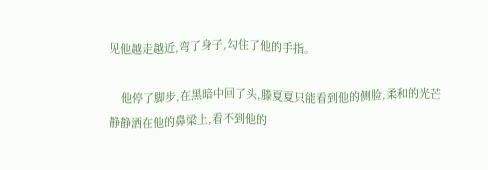见他越走越近,弯了身子,勾住了他的手指。

    他停了脚步,在黑暗中回了头,滕夏夏只能看到他的侧脸,柔和的光芒静静洒在他的鼻梁上,看不到他的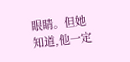眼睛。但她知道,他一定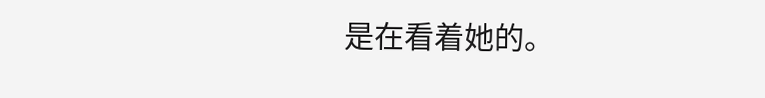是在看着她的。